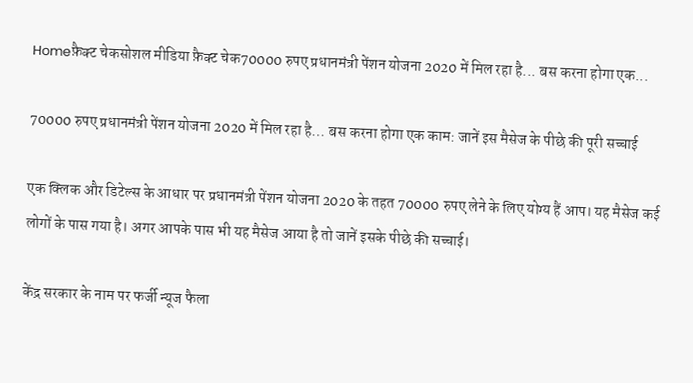Homeफ़ैक्ट चेकसोशल मीडिया फ़ैक्ट चेक70000 रुपए प्रधानमंत्री पेंशन योजना 2020 में मिल रहा है... बस करना होगा एक...

70000 रुपए प्रधानमंत्री पेंशन योजना 2020 में मिल रहा है… बस करना होगा एक काम: जानें इस मैसेज के पीछे की पूरी सच्चाई

एक क्लिक और डिटेल्स के आधार पर प्रधानमंत्री पेंशन योजना 2020 के तहत 70000 रुपए लेने के लिए योग्य हैं आप। यह मैसेज कई लोगों के पास गया है। अगर आपके पास भी यह मैसेज आया है तो जानें इसके पीछे की सच्चाई।

केंद्र सरकार के नाम पर फर्जी न्यूज फैला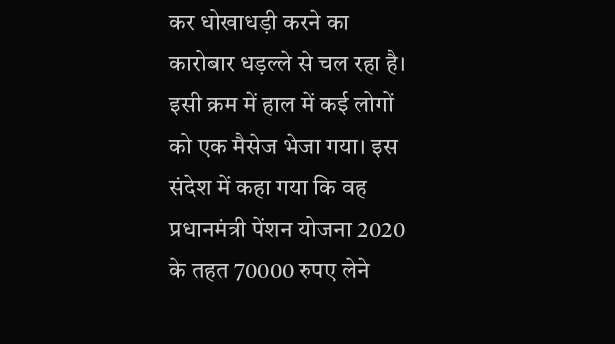कर धोखाधड़ी करने का कारोबार धड़ल्ले से चल रहा है। इसी क्रम में हाल में कई लोगों को एक मैसेज भेजा गया। इस संदेश में कहा गया कि वह प्रधानमंत्री पेंशन योजना 2020 के तहत 70000 रुपए लेने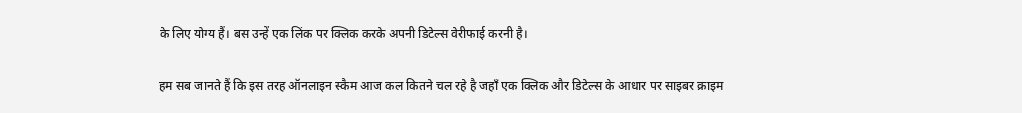के लिए योग्य हैं। बस उन्हें एक लिंक पर क्लिक करके अपनी डिटेल्स वेरीफाई करनी है।

हम सब जानते हैं कि इस तरह ऑनलाइन स्कैम आज कल कितने चल रहे है जहाँ एक क्लिक और डिटेल्स के आधार पर साइबर क्राइम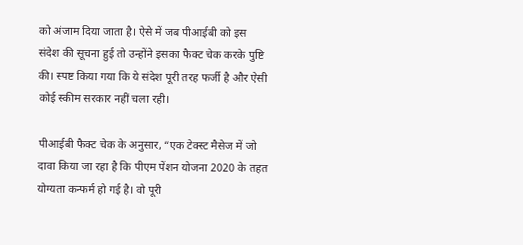को अंजाम दिया जाता है। ऐसे में जब पीआईबी को इस संदेश की सूचना हुई तो उन्होंने इसका फैक्ट चेक करके पुष्टि की। स्पष्ट किया गया कि ये संदेश पूरी तरह फर्जी है और ऐसी कोई स्कीम सरकार नहीं चला रही।

पीआईबी फैक्ट चेक के अनुसार, “एक टेक्स्ट मैसेज में जो दावा किया जा रहा है कि पीएम पेंशन योजना 2020 के तहत योग्यता कन्फर्म हो गई है। वो पूरी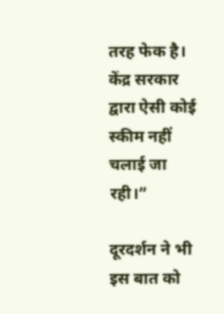तरह फेक है। केंद्र सरकार द्वारा ऐसी कोई स्कीम नहीं चलाई जा रही।”

दूरदर्शन ने भी इस बात को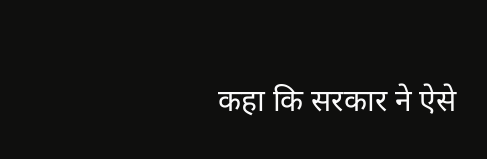कहा कि सरकार ने ऐसे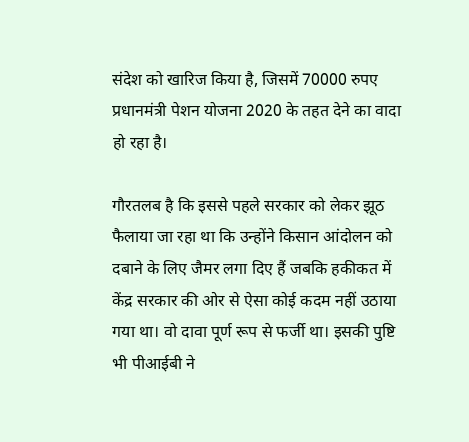संदेश को खारिज किया है, जिसमें 70000 रुपए प्रधानमंत्री पेशन योजना 2020 के तहत देने का वादा हो रहा है।

गौरतलब है कि इससे पहले सरकार को लेकर झूठ फैलाया जा रहा था कि उन्होंने किसान आंदोलन को दबाने के लिए जैमर लगा दिए हैं जबकि हकीकत में केंद्र सरकार की ओर से ऐसा कोई कदम नहीं उठाया गया था। वो दावा पूर्ण रूप से फर्जी था। इसकी पुष्टि भी पीआईबी ने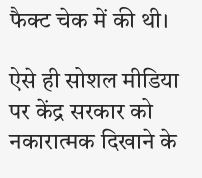फैक्ट चेक में की थी।

ऐसे ही सोशल मीडिया पर केंद्र सरकार को नकारात्मक दिखाने के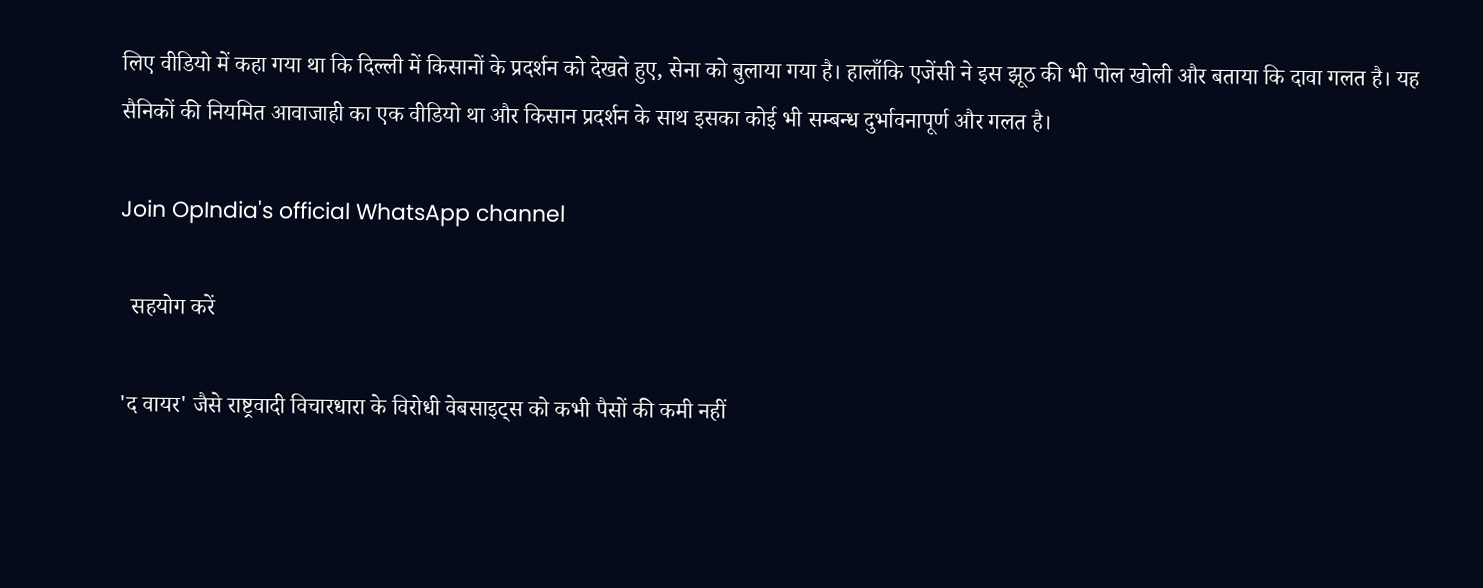लिए वीडियो में कहा गया था कि दिल्ली में किसानों के प्रदर्शन को देखते हुए, सेना को बुलाया गया है। हालाँकि एजेंसी ने इस झूठ की भी पोल खोली और बताया कि दावा गलत है। यह सैनिकों की नियमित आवाजाही का एक वीडियो था और किसान प्रदर्शन के साथ इसका कोई भी सम्बन्ध दुर्भावनापूर्ण और गलत है।

Join OpIndia's official WhatsApp channel

  सहयोग करें

'द वायर' जैसे राष्ट्रवादी विचारधारा के विरोधी वेबसाइट्स को कभी पैसों की कमी नहीं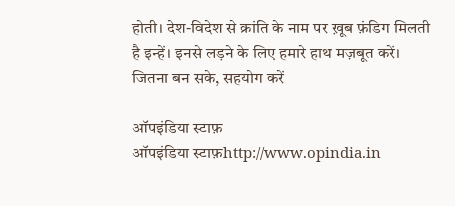होती। देश-विदेश से क्रांति के नाम पर ख़ूब फ़ंडिग मिलती है इन्हें। इनसे लड़ने के लिए हमारे हाथ मज़बूत करें। जितना बन सके, सहयोग करें

ऑपइंडिया स्टाफ़
ऑपइंडिया स्टाफ़http://www.opindia.in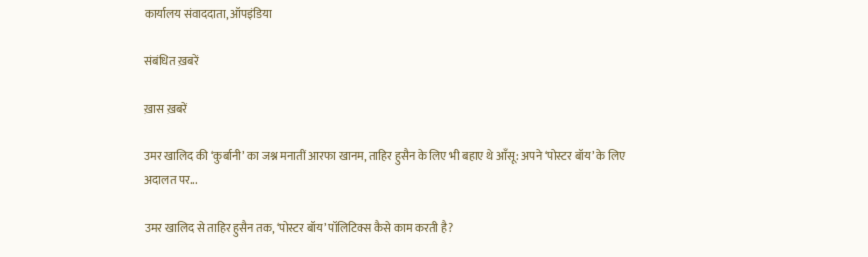कार्यालय संवाददाता, ऑपइंडिया

संबंधित ख़बरें

ख़ास ख़बरें

उमर खालिद की ‘कुर्बानी’ का जश्न मनातीं आरफा खानम, ताहिर हुसैन के लिए भी बहाए थे आँसू: अपने ‘पोस्टर बॉय’ के लिए अदालत पर...

उमर खालिद से ताहिर हुसैन तक, ‘पोस्टर बॉय’ पॉलिटिक्स कैसे काम करती है?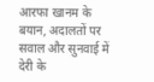आरफा खानम के बयान, अदालतों पर सवाल और सुनवाई में देरी के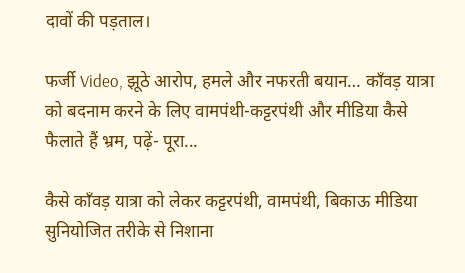दावों की पड़ताल।

फर्जी Video, झूठे आरोप, हमले और नफरती बयान… काँवड़ यात्रा को बदनाम करने के लिए वामपंथी-कट्टरपंथी और मीडिया कैसे फैलाते हैं भ्रम, पढ़ें- पूरा...

कैसे काँवड़ यात्रा को लेकर कट्टरपंथी, वामपंथी, बिकाऊ मीडिया सुनियोजित तरीके से निशाना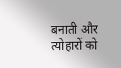बनाती और त्योहारों को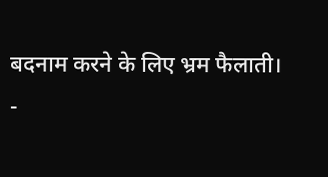बदनाम करने के लिए भ्रम फैलाती।
-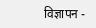विज्ञापन -